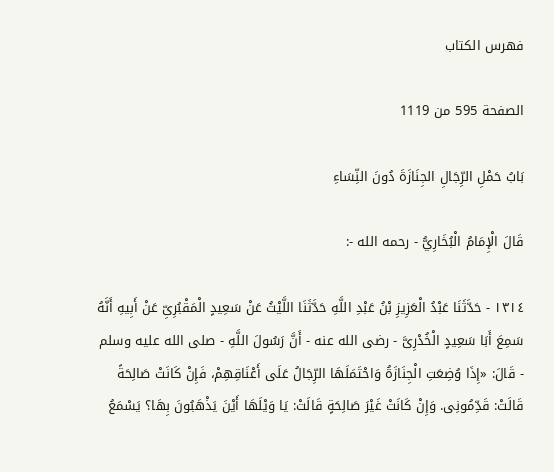فهرس الكتاب

الصفحة 595 من 1119

بَابُ حَمْلِ الرِّجَالِ الجِنَازَةَ دُونَ النِّسَاءِ

قَالَ الْإِمَامُ الْبُخَارِيُّ - رحمه الله -:

١٣١٤ - حَدَّثَنَا عَبْدُ الْعَزِيزِ بْنُ عَبْدِ اللَّهِ حَدَّثَنَا اللَّيْثُ عَنْ سَعِيدٍ الْمَقْبُرِىِّ عَنْ أَبِيهِ أَنَّهُ سَمِعَ أَبَا سَعِيدٍ الْخُدْرِىَّ - رضى الله عنه - أَنَّ رَسُولَ اللَّهِ - صلى الله عليه وسلم - قَالَ: «إِذَا وُضِعَتِ الْجِنَازَةُ وَاحْتَمَلَهَا الرِّجَالُ عَلَى أَعْنَاقِهِمْ، فَإِنْ كَانَتْ صَالِحَةً قَالَتْ: قَدِّمُونِى. وَإِنْ كَانَتْ غَيْرَ صَالِحَةٍ قَالَتْ: يَا وَيْلَهَا أَيْنَ يَذْهَبُونَ بِهَا؟ يَسْمَعُ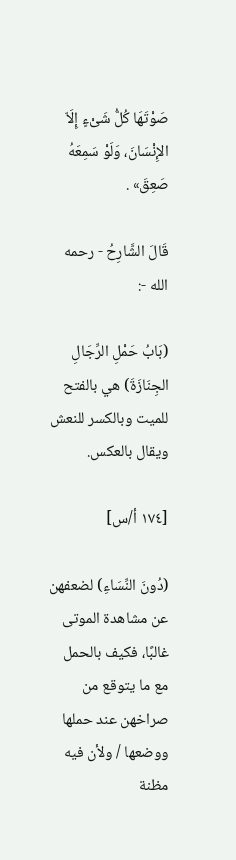صَوْتَهَا كُلُّ شَىْءٍ إِلَاّ الإِنْسَانَ، وَلَوْ سَمِعَهُ صَعِقَ» .

قَالَ الشَّارِحُ - رحمه الله -:

(بَابُ حَمْلِ الرِّجَالِ الجِنَازَةَ) هي بالفتح للميت وبالكسر للنعش ويقال بالعكس.

[١٧٤ أ/س]

(دُونَ النِّسَاءِ) لضعفهن عن مشاهدة الموتى غالبًا، فكيف بالحمل مع ما يتوقع من صراخهن عند حملها ووضعها / ولأن فيه مظنة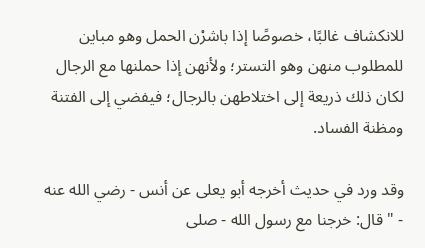للانكشاف غالبًا، خصوصًا إذا باشرْن الحمل وهو مباين للمطلوب منهن وهو التستر؛ ولأنهن إذا حملنها مع الرجال لكان ذلك ذريعة إلى اختلاطهن بالرجال؛ فيفضي إلى الفتنة ومظنة الفساد.

وقد ورد في حديث أخرجه أبو يعلى عن أنس - رضي الله عنه - "قال: خرجنا مع رسول الله - صلى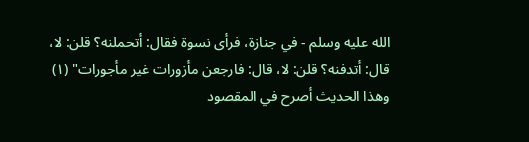الله عليه وسلم - في جنازة، فرأى نسوة فقال: أتحملنه؟ قلن: لا، قال: أتدفنه؟ قلن: لا، قال: فارجعن مأزورات غير مأجورات" (١) وهذا الحديث أصرح في المقصود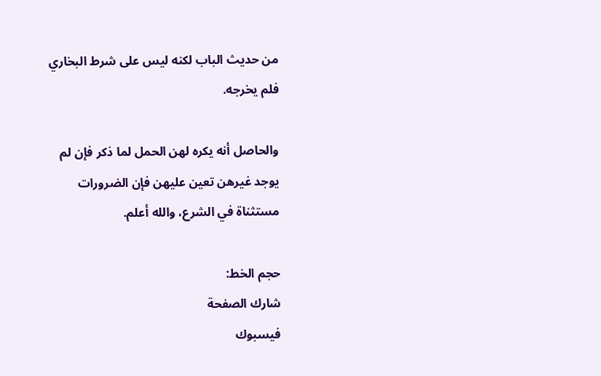من حديث الباب لكنه ليس على شرط البخاري فلم يخرجه.

والحاصل أنه يكره لهن الحمل لما ذكر فإن لم يوجد غيرهن تعين عليهن فإن الضرورات مستثناة في الشرع، والله أعلم.

حجم الخط:
شارك الصفحة
فيسبوك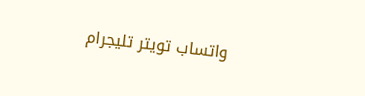واتساب تويتر تليجرام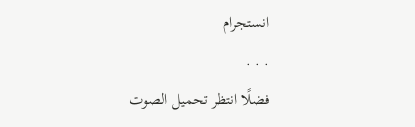انستجرام
. . .
فضلًا انتظر تحميل الصوت